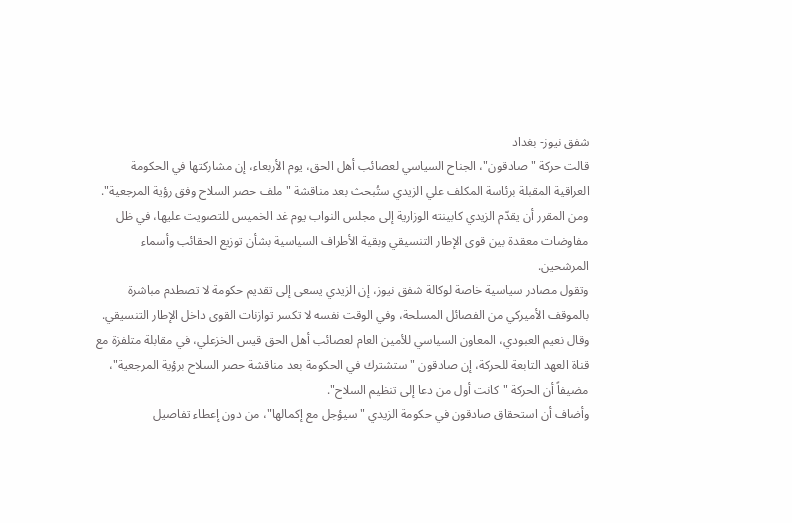شفق نيوز- بغداد
قالت حركة "صادقون"، الجناح السياسي لعصائب أهل الحق، يوم الأربعاء، إن مشاركتها في الحكومة العراقية المقبلة برئاسة المكلف علي الزيدي ستُبحث بعد مناقشة "ملف حصر السلاح وفق رؤية المرجعية".
ومن المقرر أن يقدّم الزيدي كابينته الوزارية إلى مجلس النواب يوم غد الخميس للتصويت عليها، في ظل مفاوضات معقدة بين قوى الإطار التنسيقي وبقية الأطراف السياسية بشأن توزيع الحقائب وأسماء المرشحين.
وتقول مصادر سياسية خاصة لوكالة شفق نيوز، إن الزيدي يسعى إلى تقديم حكومة لا تصطدم مباشرة بالموقف الأميركي من الفصائل المسلحة، وفي الوقت نفسه لا تكسر توازنات القوى داخل الإطار التنسيقي.
وقال نعيم العبودي، المعاون السياسي للأمين العام لعصائب أهل الحق قيس الخزعلي، في مقابلة متلفزة مع قناة العهد التابعة للحركة، إن صادقون "ستشترك في الحكومة بعد مناقشة حصر السلاح برؤية المرجعية"، مضيفاً أن الحركة "كانت أول من دعا إلى تنظيم السلاح".
وأضاف أن استحقاق صادقون في حكومة الزيدي "سيؤجل مع إكمالها"، من دون إعطاء تفاصيل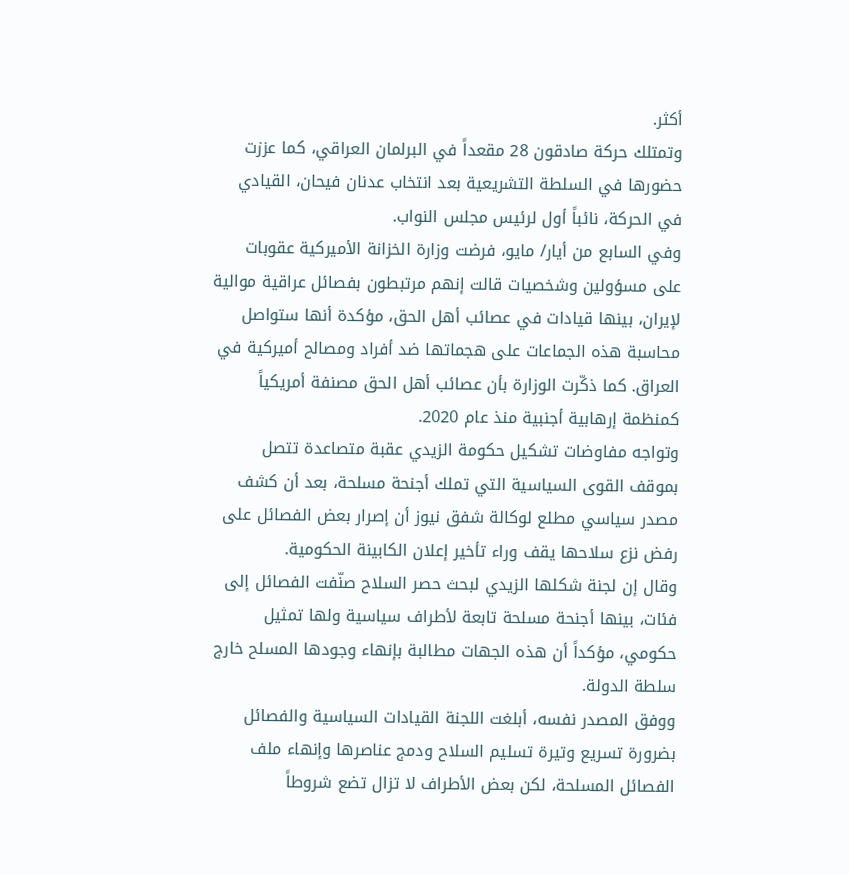أكثر.
وتمتلك حركة صادقون 28 مقعداً في البرلمان العراقي، كما عززت حضورها في السلطة التشريعية بعد انتخاب عدنان فيحان، القيادي في الحركة، نائباً أول لرئيس مجلس النواب.
وفي السابع من أيار/ مايو، فرضت وزارة الخزانة الأميركية عقوبات على مسؤولين وشخصيات قالت إنهم مرتبطون بفصائل عراقية موالية لإيران، بينها قيادات في عصائب أهل الحق، مؤكدة أنها ستواصل محاسبة هذه الجماعات على هجماتها ضد أفراد ومصالح أميركية في العراق. كما ذكّرت الوزارة بأن عصائب أهل الحق مصنفة أمريكياً كمنظمة إرهابية أجنبية منذ عام 2020.
وتواجه مفاوضات تشكيل حكومة الزيدي عقبة متصاعدة تتصل بموقف القوى السياسية التي تملك أجنحة مسلحة، بعد أن كشف مصدر سياسي مطلع لوكالة شفق نيوز أن إصرار بعض الفصائل على رفض نزع سلاحها يقف وراء تأخير إعلان الكابينة الحكومية.
وقال إن لجنة شكلها الزيدي لبحث حصر السلاح صنّفت الفصائل إلى فئات، بينها أجنحة مسلحة تابعة لأطراف سياسية ولها تمثيل حكومي، مؤكداً أن هذه الجهات مطالبة بإنهاء وجودها المسلح خارج سلطة الدولة.
ووفق المصدر نفسه، أبلغت اللجنة القيادات السياسية والفصائل بضرورة تسريع وتيرة تسليم السلاح ودمج عناصرها وإنهاء ملف الفصائل المسلحة، لكن بعض الأطراف لا تزال تضع شروطاً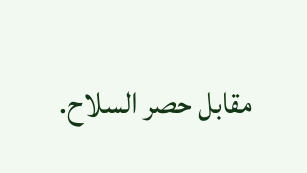مقابل حصر السلاح.